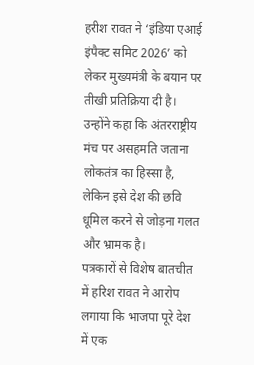हरीश रावत ने ‘इंडिया एआई इंपैक्ट समिट 2026’ को लेकर मुख्यमंत्री के बयान पर तीखी प्रतिक्रिया दी है। उन्होंने कहा कि अंतरराष्ट्रीय मंच पर असहमति जताना लोकतंत्र का हिस्सा है, लेकिन इसे देश की छवि धूमिल करने से जोड़ना गलत और भ्रामक है।
पत्रकारों से विशेष बातचीत में हरिश रावत ने आरोप लगाया कि भाजपा पूरे देश में एक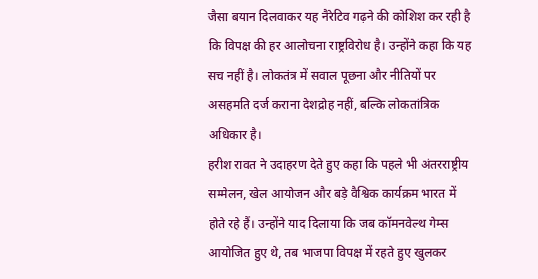जैसा बयान दिलवाकर यह नैरेटिव गढ़ने की कोशिश कर रही है कि विपक्ष की हर आलोचना राष्ट्रविरोध है। उन्होंने कहा कि यह सच नहीं है। लोकतंत्र में सवाल पूछना और नीतियों पर असहमति दर्ज कराना देशद्रोह नहीं, बल्कि लोकतांत्रिक अधिकार है।
हरीश रावत ने उदाहरण देते हुए कहा कि पहले भी अंतरराष्ट्रीय सम्मेलन, खेल आयोजन और बड़े वैश्विक कार्यक्रम भारत में होते रहे हैं। उन्होंने याद दिलाया कि जब कॉमनवेल्थ गेम्स आयोजित हुए थे, तब भाजपा विपक्ष में रहते हुए खुलकर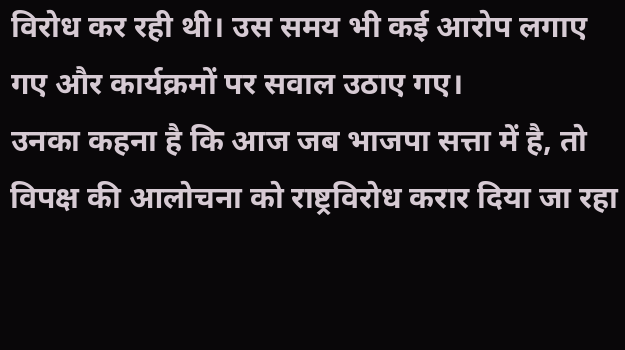विरोध कर रही थी। उस समय भी कई आरोप लगाए गए और कार्यक्रमों पर सवाल उठाए गए।
उनका कहना है कि आज जब भाजपा सत्ता में है, तो विपक्ष की आलोचना को राष्ट्रविरोध करार दिया जा रहा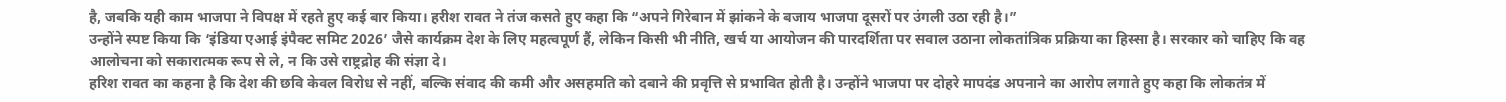है, जबकि यही काम भाजपा ने विपक्ष में रहते हुए कई बार किया। हरीश रावत ने तंज कसते हुए कहा कि “अपने गिरेबान में झांकने के बजाय भाजपा दूसरों पर उंगली उठा रही है।”
उन्होंने स्पष्ट किया कि ‘इंडिया एआई इंपैक्ट समिट 2026’ जैसे कार्यक्रम देश के लिए महत्वपूर्ण हैं, लेकिन किसी भी नीति, खर्च या आयोजन की पारदर्शिता पर सवाल उठाना लोकतांत्रिक प्रक्रिया का हिस्सा है। सरकार को चाहिए कि वह आलोचना को सकारात्मक रूप से ले, न कि उसे राष्ट्रद्रोह की संज्ञा दे।
हरिश रावत का कहना है कि देश की छवि केवल विरोध से नहीं, बल्कि संवाद की कमी और असहमति को दबाने की प्रवृत्ति से प्रभावित होती है। उन्होंने भाजपा पर दोहरे मापदंड अपनाने का आरोप लगाते हुए कहा कि लोकतंत्र में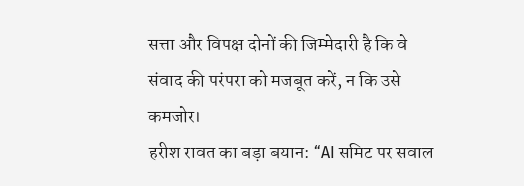सत्ता और विपक्ष दोनों की जिम्मेदारी है कि वे संवाद की परंपरा को मजबूत करें, न कि उसे कमजोर।
हरीश रावत का बड़ा बयान: “AI समिट पर सवाल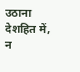उठाना देशहित में, न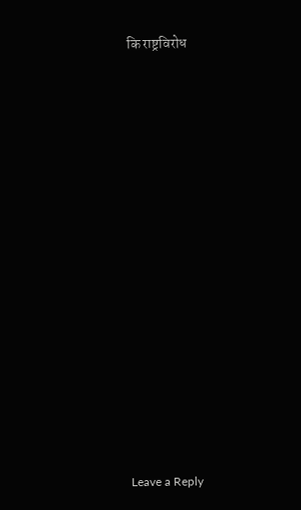कि राष्ट्रविरोध















Leave a Reply